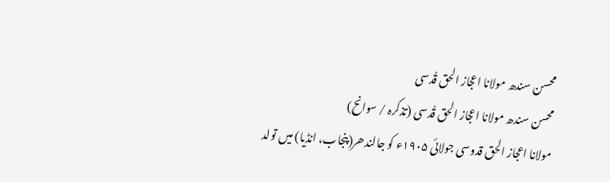محسن سندھ مولانا اعجاز الحق قُدسی
محسن سندھ مولانا اعجاز الحق قُدسی (تذکرہ / سوانح)
مولانا اعجاز الحق قدوسی جولائی ۱۹۰۵ء کو جالندھر(پنجاب، انڈیا) میں تولد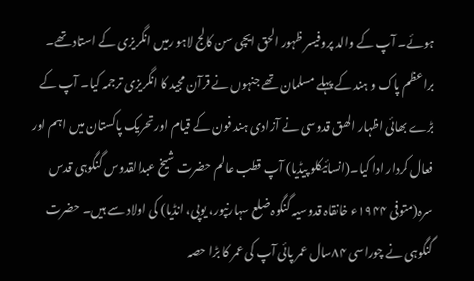ہوئے۔ آپ کے والد پروفیسر ظہور الحق ایچی سن کالج لاہو رمیں انگریزی کے استاد تھے۔ براعظم پاک و ہند کے پہلے مسلمان تھے جنہوں نے قرآن مجید کا انگریزی ترجمہ کیا۔ آپ کے بڑے بھائی اظہار الھق قدوسی نے آزادی ہند فون کے قیام اور تحریک پاکستان میں اہم اور فعال کردار ادا کیا۔(انسائیکلو پیڈیا) آپ قطب عالم حضرت شیخ عبدالقدوس گنگوہی قدس سرہ(متوفی ۱۹۴۴ء خانقاہ قدوسیہ گنگوہ ضلع سہارنپور، یوپی، انڈیا) کی اولاد سے ہیں۔ حضرت گنگوہی نے چوراسی ۸۴سال عمر پائی آپ کی عمر کا بڑا حصہ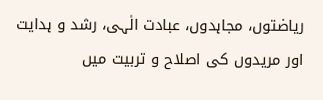ریاضتوں، مجاہدوں، عبادت الٰہی، رشد و ہدایت اور مریدوں کی اصلاح و تربیت میں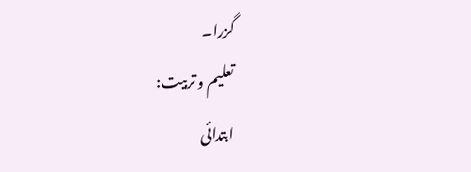گزرا۔
تعلیم و تربیت:
ابتدائی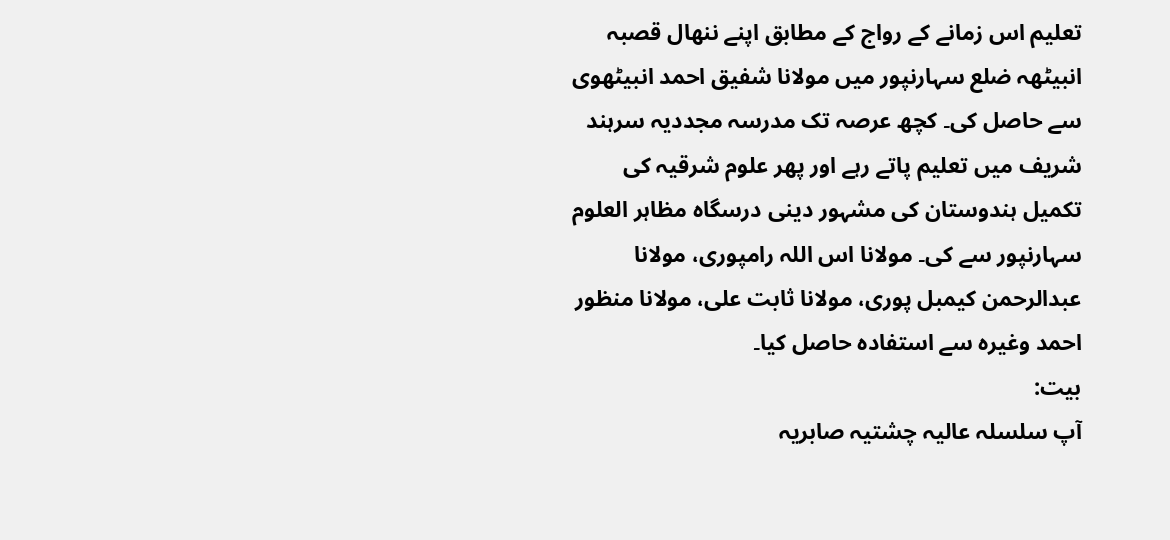تعلیم اس زمانے کے رواج کے مطابق اپنے ننھال قصبہ انبیٹھہ ضلع سہارنپور میں مولانا شفیق احمد انبیٹھوی سے حاصل کی۔ کچھ عرصہ تک مدرسہ مجددیہ سرہند شریف میں تعلیم پاتے رہے اور پھر علوم شرقیہ کی تکمیل ہندوستان کی مشہور دینی درسگاہ مظاہر العلوم سہارنپور سے کی۔ مولانا اس اللہ رامپوری، مولانا عبدالرحمن کیمبل پوری، مولانا ثابت علی، مولانا منظور احمد وغیرہ سے استفادہ حاصل کیا۔
بیت:
آپ سلسلہ عالیہ چشتیہ صابریہ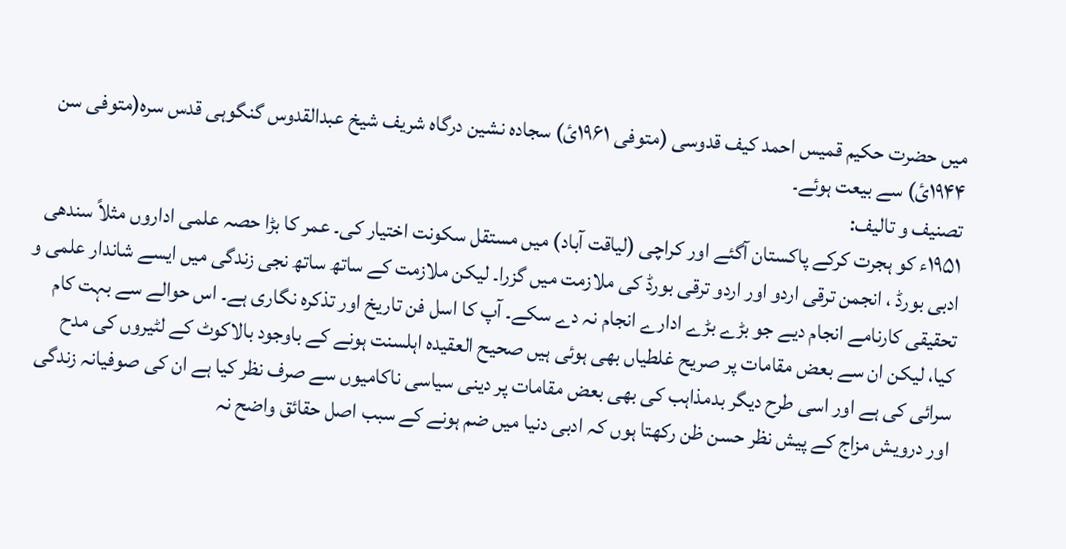میں حضرت حکیم قمیس احمد کیف قدوسی (متوفی ۱۹۶۱ئ) سجادہ نشین درگاہ شریف شیخ عبدالقدوس گنگوہی قدس سرہ(متوفی سن ۱۹۴۴ئ) سے بیعت ہوئے۔
تصنیف و تالیف:
۱۹۵۱ء کو ہجرت کرکے پاکستان آگئے اور کراچی (لیاقت آباد) میں مستقل سکونت اختیار کی۔ عمر کا بڑا حصہ علمی اداروں مثلاً سندھی ادبی بورڈ ، انجمن ترقی اردو اور اردو ترقی بورڈ کی ملازمت میں گزرا۔ لیکن ملازمت کے ساتھ ساتھ نجی زندگی میں ایسے شاندار علمی و تحقیقی کارنامے انجام دیے جو بڑے بڑے ادارے انجام نہ دے سکے۔ آپ کا اسل فن تاریخ اور تذکرہ نگاری ہے۔ اس حوالے سے بہت کام کیا، لیکن ان سے بعض مقامات پر صریح غلطیاں بھی ہوئی ہیں صحیح العقیدہ اہلسنت ہونے کے باوجود بالاکوٹ کے لٹیروں کی مدح سرائی کی ہے اور اسی طرح دیگر بدمذاہب کی بھی بعض مقامات پر دینی سیاسی ناکامیوں سے صرف نظر کیا ہے ان کی صوفیانہ زندگی اور درویش مزاج کے پیش نظر حسن ظن رکھتا ہوں کہ ادبی دنیا میں ضم ہونے کے سبب اصل حقائق واضح نہ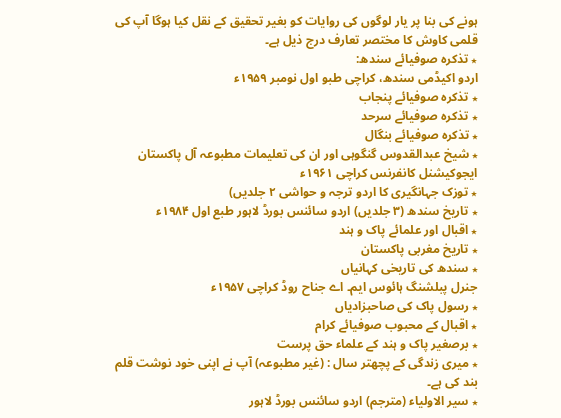ہونے کی بنا پر یار لوگوں کی روایات کو بغیر تحقیق کے نقل کیا ہوگا آپ کی قلمی کاوش کا مختصر تعارف درج ذیل ہے۔
٭ تذکرہ صوفیائے سندھ:
اردو اکیڈمی سندھ، کراچی طبو اول نومبر ۱۹۵۹ء
٭ تذکرہ صوفیائے پنجاب
٭ تذکرہ صوفیائے سرحد
٭ تذکرہ صوفیائے بنگال
٭ شیخ عبدالقدوس گنگوہی اور ان کی تعلیمات مطبوعہ آل پاکستان ایجوکیشنل کانفرنس کراچی ۱۹۶۱ء
٭ توزک جہانگیری کا اردو ترجہ و حواشی ۲ جلدیں)
٭ تاریخ سندھ (۳ جلدیں) اردو سائنس بورڈ لاہور طبع اول ۱۹۸۴ء
٭ اقبال اور علمائے پاک و ہند
٭ تاریخ مغربی پاکستان
٭ سندھ کی تاریخی کہانیاں
جنرل پبلشنگ ہائوس ایم۔ اے جناح روڈ کراچی ۱۹۵۷ء
٭ رسول پاک کی صاحبزادیاں
٭ اقبال کے محبوب صوفیائے کرام
٭ برصغیر پاک و ہند کے علماء حق پرست
٭ میری زندگی کے پچھتر سال : (غیر مطبوعہ) آپ نے اپنی خود نوشت قلم بند کی ہے۔
٭ سیر الاولیاء (مترجم) اردو سائنس بورڈ لاہور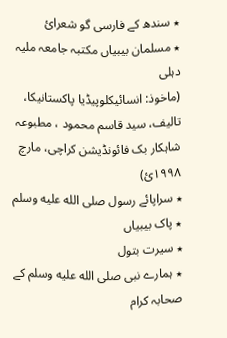٭ سندھ کے فارسی گو شعرائ
٭ مسلمان بیبیاں مکتبہ جامعہ ملیہ دہلی
(ماخوذ: انسائیکلوپیڈیا پاکستانیکا، تالیف، سید قاسم محمود ، مطبوعہ شاہکار بک فائونڈیشن کراچی، مارچ ۱۹۹۸ئ)
٭ سراپائے رسول صلى الله عليه وسلم
٭ پاک بیبیاں
٭ سیرت بتول
٭ ہمارے نبی صلى الله عليه وسلم کے صحابہ کرام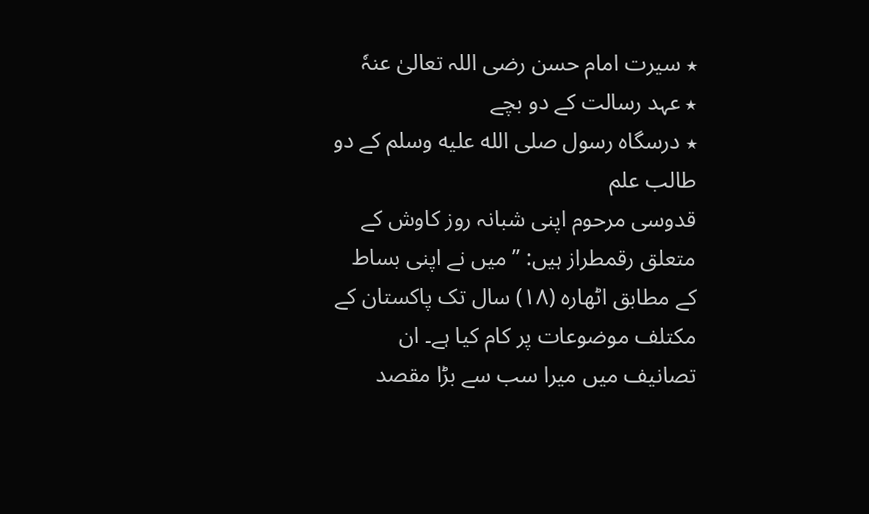٭ سیرت امام حسن رضی اللہ تعالیٰ عنہٗ
٭ عہد رسالت کے دو بچے
٭ درسگاہ رسول صلى الله عليه وسلم کے دو طالب علم
قدوسی مرحوم اپنی شبانہ روز کاوش کے متعلق رقمطراز ہیں: ’’میں نے اپنی بساط کے مطابق اٹھارہ (۱۸) سال تک پاکستان کے مکتلف موضوعات پر کام کیا ہے۔ ان تصانیف میں میرا سب سے بڑا مقصد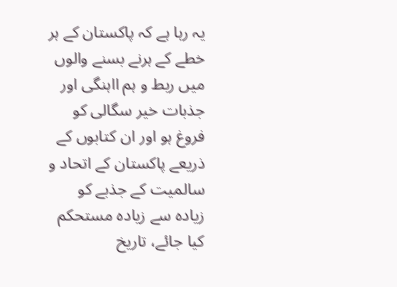یہ رہا ہے کہ پاکستان کے ہر خطے کے ہرنے بسنے والوں میں ربط و ہم ااہنگی اور جذبات خیر سگالی کو فروغ ہو اور ان کتابوں کے ذریعے پاکستان کے اتحاد و سالمیت کے جذبے کو زیادہ سے زیادہ مستحکم کیا جائے، تاریخ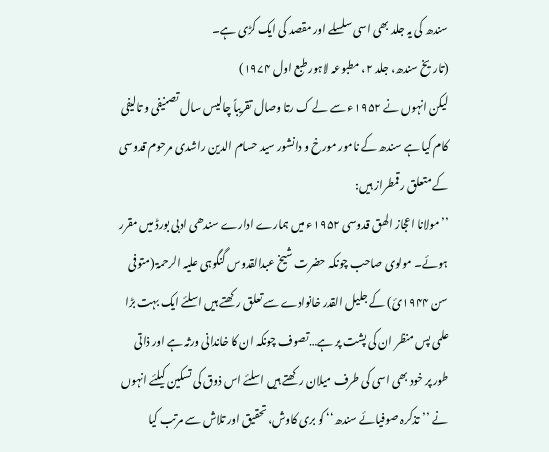سندھ کی یہ جلد بھی اسی سلسلے اور مقصد کی ایک کڑی ہے۔
(تاریخ سندھ، جلد ۲، مطبوعہ لاہور طبع اول ۱۹۷۴)
لیکن انہوں نے ۱۹۵۲ء سے لے ک رتا وصال تقریباً چالیس سال تصنیفی و تالیفی کام کیا ہے سندھ کے نامور مورخ و دانشور سید حسام الدین راشدی مرحوم قدوسی کے متعلق رقمطراز ہیں:
’’مولانا اعجاز الھق قدوسی ۱۹۵۲ء میں ہمارے ادارے سندھی ادبی بورڈ میں مقرر ہوئے۔ مولوی صاحب چونکہ حضرت شیخ عبدالقدوس گنگوہی علیہ الرحمۃ (متوفی سن ۱۹۴۴ئ) کے جلیل القدر خانوادے سے تعلق رکھتے ہیں اسلئے ایک بہت بڑا علمی پس منظر ان کی پشت پر ہے…تصوف چونکہ ان کا خاندانی ورثہ ہے اور ذاتی طور پر خود بھی اسی کی طرف میلان رکھتے ہیں اسلئے اس ذوق کی تسکین کیلئے انہوں نے ’’تذکرہ صوفیائے سندھ‘‘ کو بری کاوش، تحقیق اور تلاش سے مرتب کیا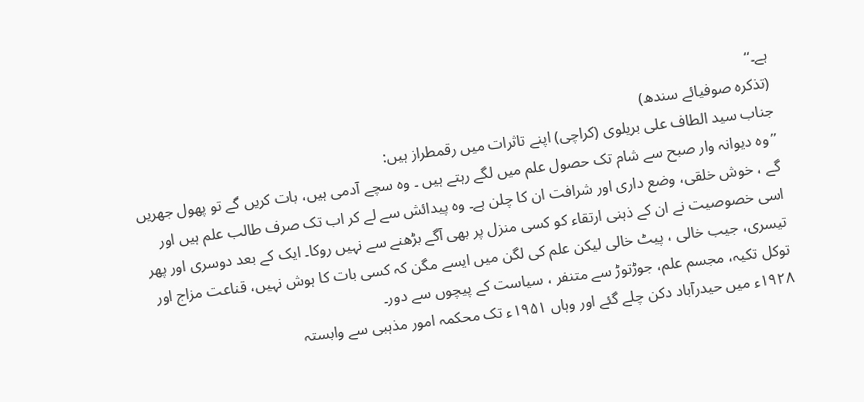ہے۔‘‘
(تذکرہ صوفیائے سندھ)
جناب سید الطاف علی بریلوی (کراچی) اپنے تاثرات میں رقمطراز ہیں:
’’وہ دیوانہ وار صبح سے شام تک حصول علم میں لگے رہتے ہیں ۔ وہ سچے آدمی ہیں، بات کریں گے تو پھول جھریں گے ، خوش خلقی، وضع داری اور شرافت ان کا چلن ہے۔ وہ پیدائش سے لے کر اب تک صرف طالب علم ہیں اور اسی خصوصیت نے ان کے ذہنی ارتقاء کو کسی منزل پر بھی آگے بڑھنے سے نہیں روکا۔ ایک کے بعد دوسری اور پھر تیسری، جیب خالی ، پیٹ خالی لیکن علم کی لگن میں ایسے مگن کہ کسی بات کا ہوش نہیں، قناعت مزاج اور توکل تکیہ، مجسم علم، جوڑتوڑ سے متنفر ، سیاست کے پیچوں سے دور۔
۱۹۲۸ء میں حیدرآباد دکن چلے گئے اور وہاں ۱۹۵۱ء تک محکمہ امور مذہبی سے وابستہ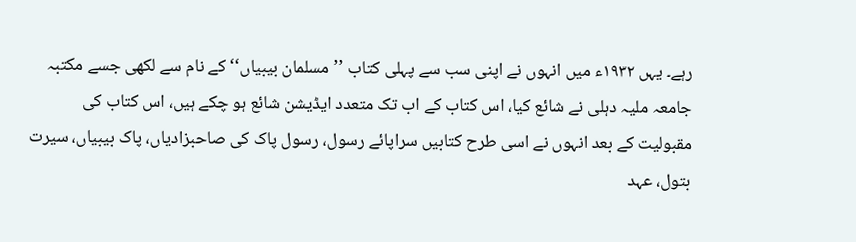رہے۔ یہں ۱۹۳۲ء میں انہوں نے اپنی سب سے پہلی کتاب ’’مسلمان بیبیاں‘‘ کے نام سے لکھی جسے مکتبہ جامعہ ملیہ دہلی نے شائع کیا، اس کتاب کے اب تک متعدد ایڈیشن شائع ہو چکے ہیں، اس کتاب کی مقبولیت کے بعد انہوں نے اسی طرح کتابیں سراپائے رسول، رسول پاک کی صاحبزادیاں، پاک بیبیاں، سیرت بتول، عہد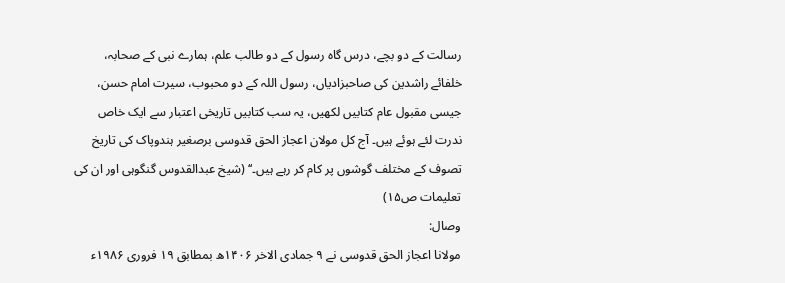رسالت کے دو بچے، درس گاہ رسول کے دو طالب علم، ہمارے نبی کے صحابہ، خلفائے راشدین کی صاحبزادیاں، رسول اللہ کے دو محبوب، سیرت امام حسن، جیسی مقبول عام کتابیں لکھیں، یہ سب کتابیں تاریخی اعتبار سے ایک خاص ندرت لئے ہوئے ہیں۔ آج کل مولان اعجاز الحق قدوسی برصغیر ہندوپاک کی تاریخ تصوف کے مختلف گوشوں پر کام کر رہے ہیں۔‘‘ (شیخ عبدالقدوس گنگوہی اور ان کی تعلیمات ص۱۵)
وصال:
مولانا اعجاز الحق قدوسی نے ۹ جمادی الاخر ۱۴۰۶ھ بمطابق ۱۹ فروری ۱۹۸۶ء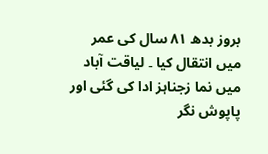بروز بدھ ۸۱ سال کی عمر میں انتقال کیا ۔ لیاقت آباد میں نما زجناہز ادا کی گئی اور پاپوش نگر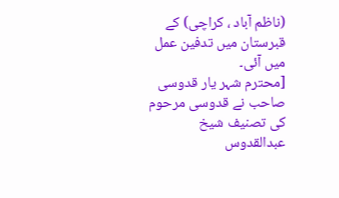(ناظم آباد ، کراچی) کے قبرستان میں تدفین عمل میں آئی۔
[محترم شہر یار قدوسی صاحب نے قدوسی مرحوم کی تصنیف شیخ عبدالقدوس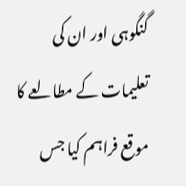گنگوہی اور ان کی تعلیمات کے مطالعے کا موقع فراہم کیا جس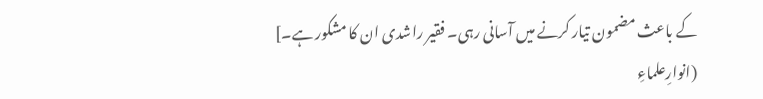کے باعث مضمون تیار کرنے میں آسانی رہی۔ فقیر راشدی ان کا مشکور ہے۔]
(انوارِعلماءِ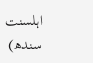اہلسنت سندھ)